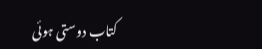کتاب دوستی ہوئی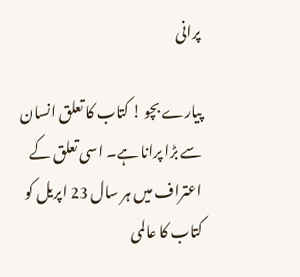پرانی

پیارے بچو ! کتاب کا تعلق انسان سے بڑا پرانا ہے۔ اسی تعلق کے اعتراف میں ہر سال 23 اپریل کو کتاب کا عالمی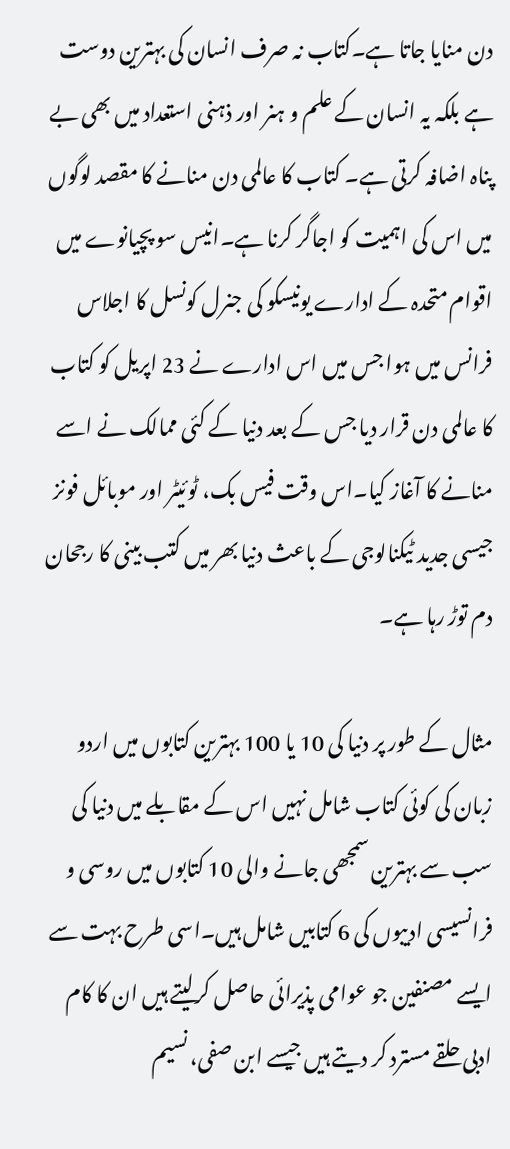دن منایا جاتا ہے۔کتاب نہ صرف انسان کی بہترین دوست ہے بلکہ یہ انسان کے علم و ہنر اور ذہنی استعداد میں بھی بے پناہ اضافہ کرتی ہے۔ کتاب کا عالمی دن منانے کا مقصد لوگوں میں اس کی اہمیت کو اجاگر کرنا ہے۔انیس سو پچیانوے میں اقوام متحدہ کے ادارے یونیسکو کی جنرل کونسل کا اجلاس فرانس میں ہوا جس میں اس ادارے نے 23 اپریل کو کتاب کا عالمی دن قرار دیا جس کے بعد دنیا کے کئی ممالک نے اسے منانے کا آغاز کیا۔اس وقت فیس بک، ٹوئیٹر اور موبائل فونز جیسی جدید ٹیکنالوجی کے باعث دنیا بھر میں کتب بینی کا رجحان دم توڑ رہا ہے۔

مثال کے طور پر دنیا کی 10 یا 100 بہترین کتابوں میں اردو زبان کی کوئی کتاب شامل نہیں اس کے مقابلے میں دنیا کی سب سے بہترین سمجھی جانے والی 10 کتابوں میں روسی و فرانسیسی ادیبوں کی 6 کتابیں شامل ہیں۔اسی طرح بہت سے ایسے مصنفین جو عوامی پذیرائی حاصل کرلیتے ہیں ان کا کام ادبی حلقے مسترد کر دیتے ہیں جیسے ابن صفی، نسیم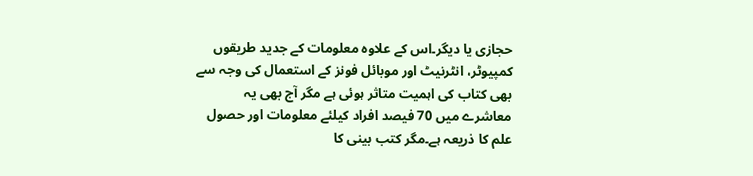حجازی یا دیگر۔اس کے علاوہ معلومات کے جدید طریقوں کمپیوٹر، انٹرنیٹ اور موبائل فونز کے استعمال کی وجہ سے بھی کتاب کی اہمیت متاثر ہوئی ہے مگر آج بھی یہ معاشرے میں 70 فیصد افراد کیلئے معلومات اور حصول علم کا ذریعہ ہے۔مگر کتب بینی کا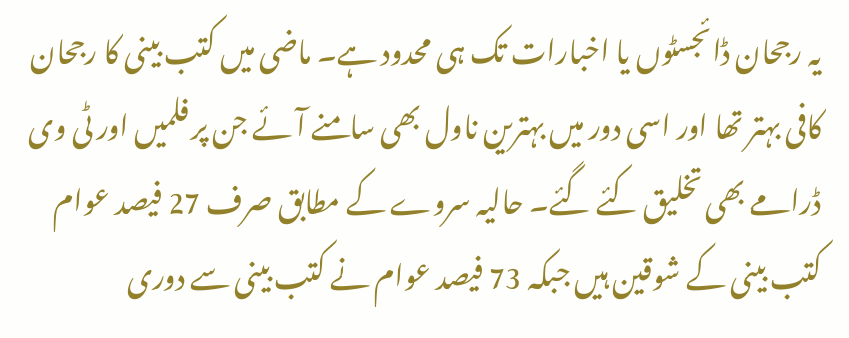یہ رجحان ڈائجسٹوں یا اخبارات تک ہی محدود ہے۔ ماضی میں کتب بینی کا رجحان کافی بہتر تھا اور اسی دور میں بہترین ناول بھی سامنے آئے جن پر فلمیں اور ٹی وی ڈرامے بھی تخلیق کئے گئے۔ حالیہ سروے کے مطابق صرف 27 فیصد عوام کتب بینی کے شوقین ہیں جبکہ 73 فیصد عوام نے کتب بینی سے دوری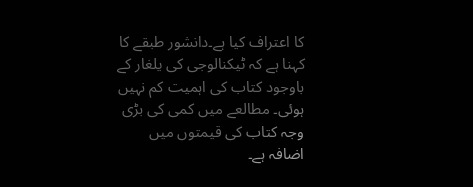کا اعتراف کیا ہے۔دانشور طبقے کا کہنا ہے کہ ٹیکنالوجی کی یلغار کے باوجود کتاب کی اہمیت کم نہیں ہوئی۔ مطالعے میں کمی کی بڑی وجہ کتاب کی قیمتوں میں اضافہ ہے۔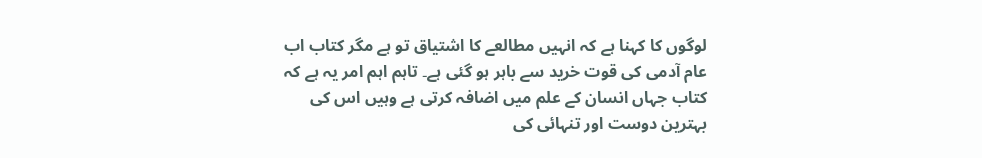لوگوں کا کہنا ہے کہ انہیں مطالعے کا اشتیاق تو ہے مگر کتاب اب عام آدمی کی قوت خرید سے باہر ہو گئی ہے۔ تاہم اہم امر یہ ہے کہ کتاب جہاں انسان کے علم میں اضافہ کرتی ہے وہیں اس کی بہترین دوست اور تنہائی کی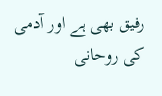رفیق بھی ہے اور آدمی کی روحانی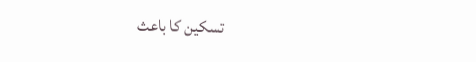تسکین کا باعث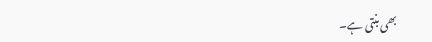بھی بنتی ہے۔